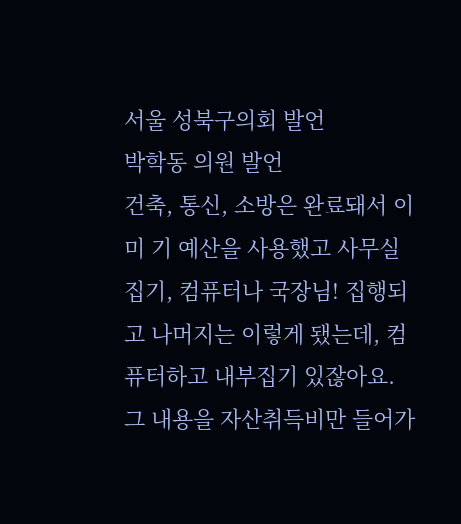서울 성북구의회 발언
박학동 의원 발언
건축, 통신, 소방은 완료돼서 이미 기 예산을 사용했고 사무실 집기, 컴퓨터나 국장님! 집행되고 나머지는 이렇게 됐는데, 컴퓨터하고 내부집기 있잖아요. 그 내용을 자산취득비만 들어가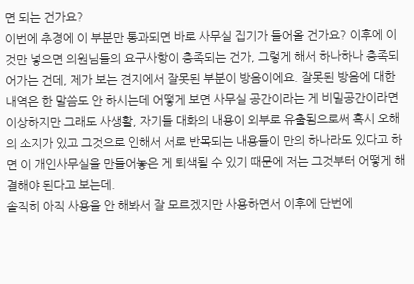면 되는 건가요?
이번에 추경에 이 부분만 통과되면 바로 사무실 집기가 들어올 건가요? 이후에 이것만 넣으면 의원님들의 요구사항이 충족되는 건가, 그렇게 해서 하나하나 충족되어가는 건데, 제가 보는 견지에서 잘못된 부분이 방음이에요. 잘못된 방음에 대한 내역은 한 말씀도 안 하시는데 어떻게 보면 사무실 공간이라는 게 비밀공간이라면 이상하지만 그래도 사생활, 자기들 대화의 내용이 외부로 유출됨으로써 혹시 오해의 소지가 있고 그것으로 인해서 서로 반목되는 내용들이 만의 하나라도 있다고 하면 이 개인사무실을 만들어놓은 게 퇴색될 수 있기 때문에 저는 그것부터 어떻게 해결해야 된다고 보는데.
솔직히 아직 사용을 안 해봐서 잘 모르겠지만 사용하면서 이후에 단번에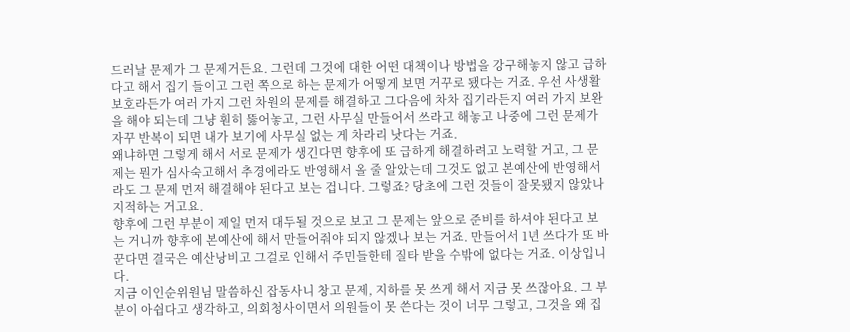드러날 문제가 그 문제거든요. 그런데 그것에 대한 어떤 대책이나 방법을 강구해놓지 않고 급하다고 해서 집기 들이고 그런 쪽으로 하는 문제가 어떻게 보면 거꾸로 됐다는 거죠. 우선 사생활 보호라든가 여러 가지 그런 차원의 문제를 해결하고 그다음에 차차 집기라든지 여러 가지 보완을 해야 되는데 그냥 훤히 뚫어놓고, 그런 사무실 만들어서 쓰라고 해놓고 나중에 그런 문제가 자꾸 반복이 되면 내가 보기에 사무실 없는 게 차라리 낫다는 거죠.
왜냐하면 그렇게 해서 서로 문제가 생긴다면 향후에 또 급하게 해결하려고 노력할 거고, 그 문제는 뭔가 심사숙고해서 추경에라도 반영해서 올 줄 알았는데 그것도 없고 본예산에 반영해서라도 그 문제 먼저 해결해야 된다고 보는 겁니다. 그렇죠? 당초에 그런 것들이 잘못됐지 않았나 지적하는 거고요.
향후에 그런 부분이 제일 먼저 대두될 것으로 보고 그 문제는 앞으로 준비를 하셔야 된다고 보는 거니까 향후에 본예산에 해서 만들어줘야 되지 않겠나 보는 거죠. 만들어서 1년 쓰다가 또 바꾼다면 결국은 예산낭비고 그걸로 인해서 주민들한테 질타 받을 수밖에 없다는 거죠. 이상입니다.
지금 이인순위원님 말씀하신 잡동사니 창고 문제, 지하를 못 쓰게 해서 지금 못 쓰잖아요. 그 부분이 아쉽다고 생각하고, 의회청사이면서 의원들이 못 쓴다는 것이 너무 그렇고, 그것을 왜 집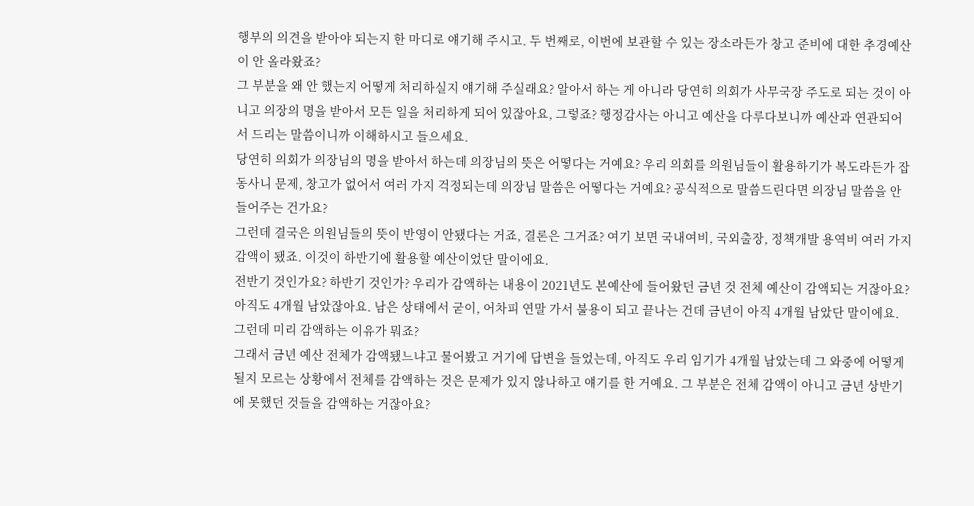행부의 의견을 받아야 되는지 한 마디로 얘기해 주시고. 두 번째로, 이번에 보관할 수 있는 장소라든가 창고 준비에 대한 추경예산이 안 올라왔죠?
그 부분을 왜 안 했는지 어떻게 처리하실지 얘기해 주실래요? 알아서 하는 게 아니라 당연히 의회가 사무국장 주도로 되는 것이 아니고 의장의 명을 받아서 모든 일을 처리하게 되어 있잖아요, 그렇죠? 행정감사는 아니고 예산을 다루다보니까 예산과 연관되어서 드리는 말씀이니까 이해하시고 들으세요.
당연히 의회가 의장님의 명을 받아서 하는데 의장님의 뜻은 어떻다는 거예요? 우리 의회를 의원님들이 활용하기가 복도라든가 잡동사니 문제, 창고가 없어서 여러 가지 걱정되는데 의장님 말씀은 어떻다는 거예요? 공식적으로 말씀드린다면 의장님 말씀을 안 들어주는 건가요?
그런데 결국은 의원님들의 뜻이 반영이 안됐다는 거죠, 결론은 그거죠? 여기 보면 국내여비, 국외출장, 정책개발 용역비 여러 가지 감액이 됐죠. 이것이 하반기에 활용할 예산이었단 말이에요.
전반기 것인가요? 하반기 것인가? 우리가 감액하는 내용이 2021년도 본예산에 들어왔던 금년 것 전체 예산이 감액되는 거잖아요?
아직도 4개월 남았잖아요. 남은 상태에서 굳이, 어차피 연말 가서 불용이 되고 끝나는 건데 금년이 아직 4개월 남았단 말이에요. 그런데 미리 감액하는 이유가 뭐죠?
그래서 금년 예산 전체가 감액됐느냐고 물어봤고 거기에 답변을 들었는데, 아직도 우리 임기가 4개월 남았는데 그 와중에 어떻게 될지 모르는 상황에서 전체를 감액하는 것은 문제가 있지 않나하고 얘기를 한 거예요. 그 부분은 전체 감액이 아니고 금년 상반기에 못했던 것들을 감액하는 거잖아요?